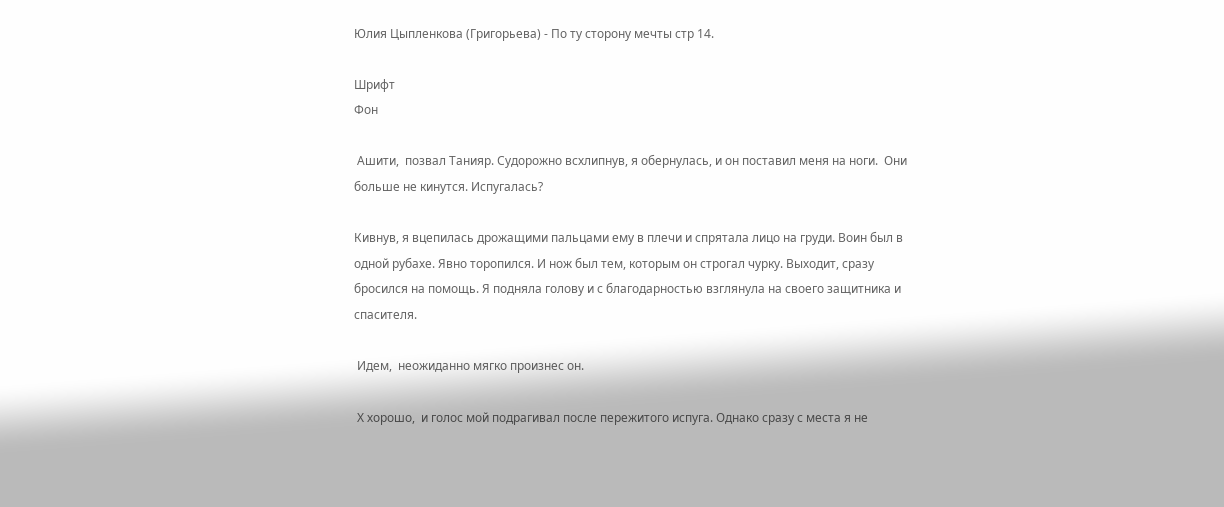Юлия Цыпленкова (Григорьева) - По ту сторону мечты стр 14.

Шрифт
Фон

 Ашити,  позвал Танияр. Судорожно всхлипнув, я обернулась, и он поставил меня на ноги.  Они больше не кинутся. Испугалась?

Кивнув, я вцепилась дрожащими пальцами ему в плечи и спрятала лицо на груди. Воин был в одной рубахе. Явно торопился. И нож был тем, которым он строгал чурку. Выходит, сразу бросился на помощь. Я подняла голову и с благодарностью взглянула на своего защитника и спасителя.

 Идем,  неожиданно мягко произнес он.

 Х хорошо,  и голос мой подрагивал после пережитого испуга. Однако сразу с места я не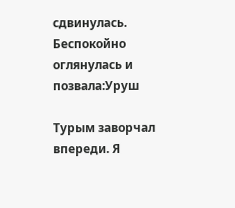сдвинулась. Беспокойно оглянулась и позвала:Уруш

Турым заворчал впереди. Я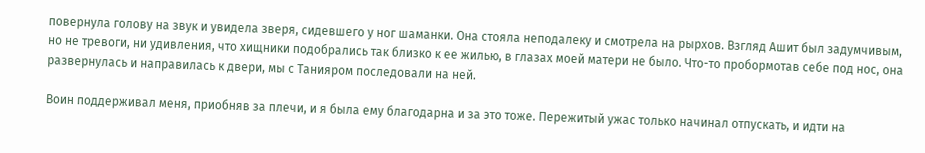повернула голову на звук и увидела зверя, сидевшего у ног шаманки. Она стояла неподалеку и смотрела на рырхов. Взгляд Ашит был задумчивым, но не тревоги, ни удивления, что хищники подобрались так близко к ее жилью, в глазах моей матери не было. Что-то пробормотав себе под нос, она развернулась и направилась к двери, мы с Танияром последовали на ней.

Воин поддерживал меня, приобняв за плечи, и я была ему благодарна и за это тоже. Пережитый ужас только начинал отпускать, и идти на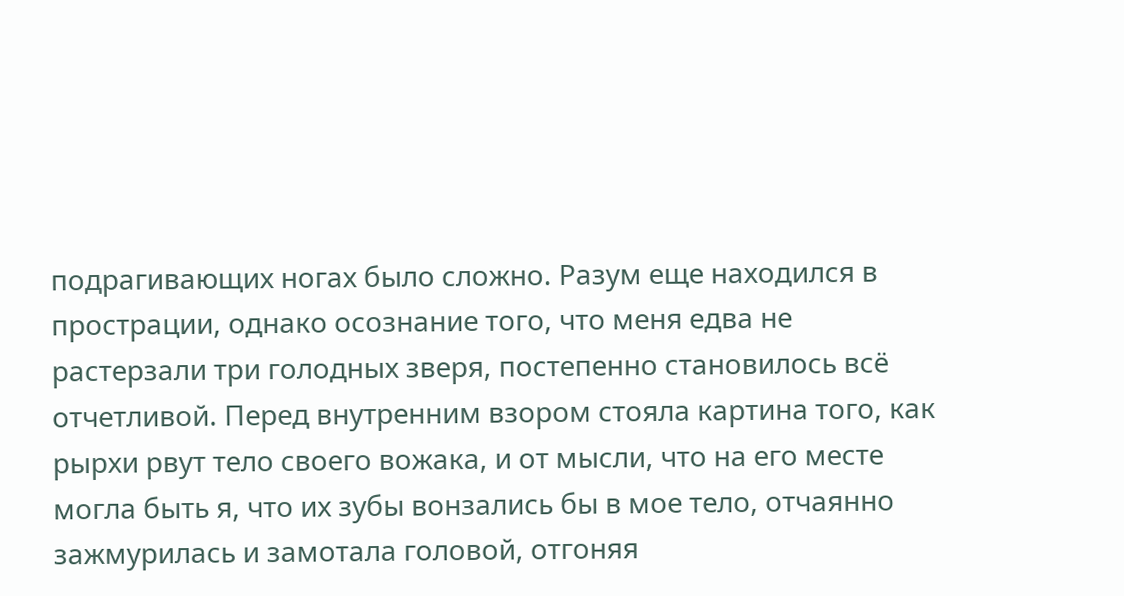подрагивающих ногах было сложно. Разум еще находился в прострации, однако осознание того, что меня едва не растерзали три голодных зверя, постепенно становилось всё отчетливой. Перед внутренним взором стояла картина того, как рырхи рвут тело своего вожака, и от мысли, что на его месте могла быть я, что их зубы вонзались бы в мое тело, отчаянно зажмурилась и замотала головой, отгоняя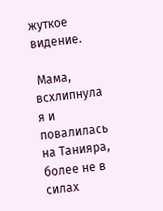жуткое видение.

 Мама,  всхлипнула я и повалилась на Танияра, более не в силах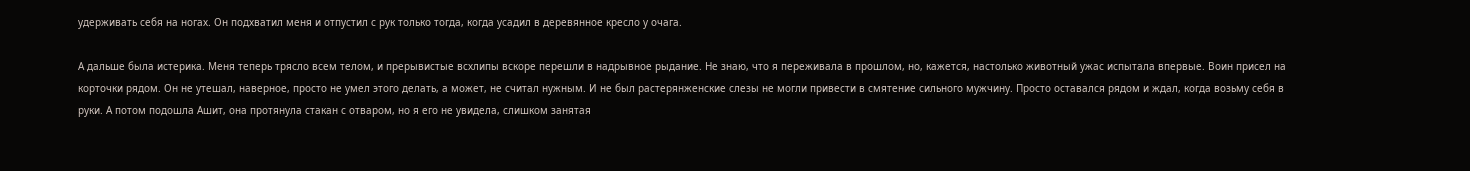удерживать себя на ногах. Он подхватил меня и отпустил с рук только тогда, когда усадил в деревянное кресло у очага.

А дальше была истерика. Меня теперь трясло всем телом, и прерывистые всхлипы вскоре перешли в надрывное рыдание. Не знаю, что я переживала в прошлом, но, кажется, настолько животный ужас испытала впервые. Воин присел на корточки рядом. Он не утешал, наверное, просто не умел этого делать, а может, не считал нужным. И не был растерянженские слезы не могли привести в смятение сильного мужчину. Просто оставался рядом и ждал, когда возьму себя в руки. А потом подошла Ашит, она протянула стакан с отваром, но я его не увидела, слишком занятая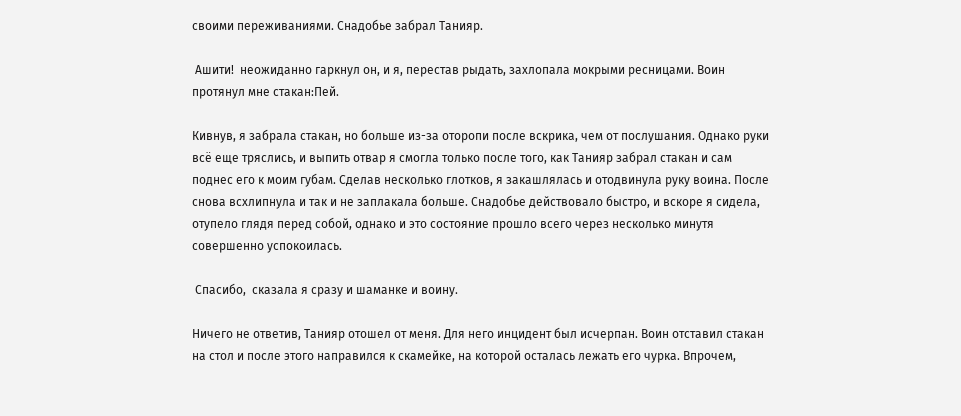своими переживаниями. Снадобье забрал Танияр.

 Ашити!  неожиданно гаркнул он, и я, перестав рыдать, захлопала мокрыми ресницами. Воин протянул мне стакан:Пей.

Кивнув, я забрала стакан, но больше из-за оторопи после вскрика, чем от послушания. Однако руки всё еще тряслись, и выпить отвар я смогла только после того, как Танияр забрал стакан и сам поднес его к моим губам. Сделав несколько глотков, я закашлялась и отодвинула руку воина. После снова всхлипнула и так и не заплакала больше. Снадобье действовало быстро, и вскоре я сидела, отупело глядя перед собой, однако и это состояние прошло всего через несколько минутя совершенно успокоилась.

 Спасибо,  сказала я сразу и шаманке и воину.

Ничего не ответив, Танияр отошел от меня. Для него инцидент был исчерпан. Воин отставил стакан на стол и после этого направился к скамейке, на которой осталась лежать его чурка. Впрочем,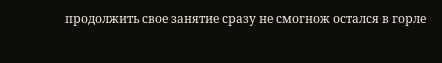продолжить свое занятие сразу не смогнож остался в горле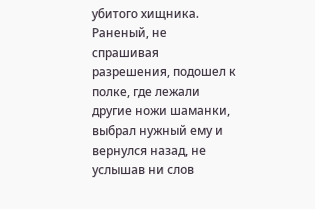убитого хищника. Раненый, не спрашивая разрешения, подошел к полке, где лежали другие ножи шаманки, выбрал нужный ему и вернулся назад, не услышав ни слов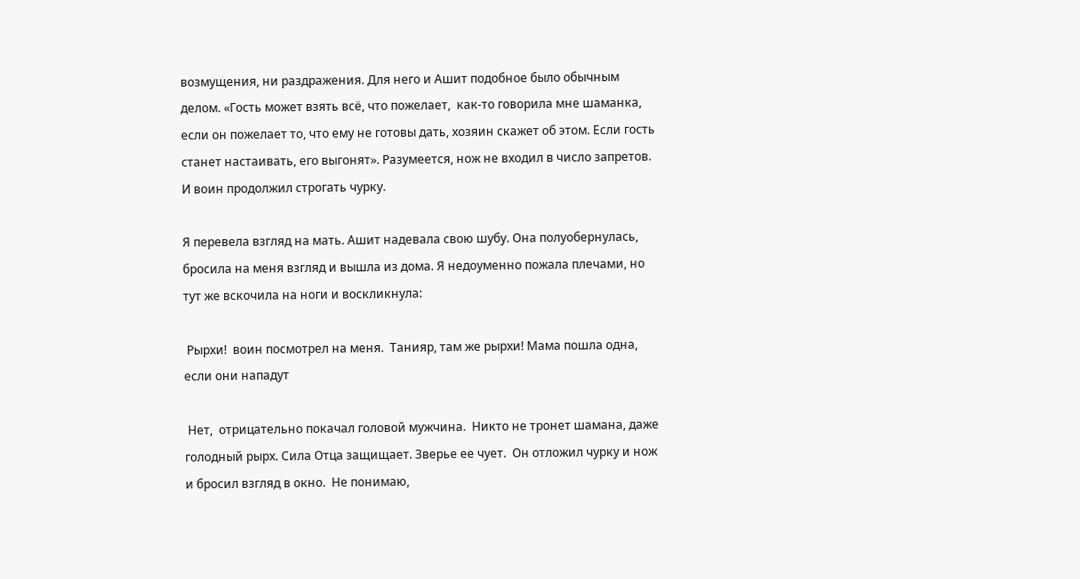возмущения, ни раздражения. Для него и Ашит подобное было обычным делом. «Гость может взять всё, что пожелает,  как-то говорила мне шаманка,  если он пожелает то, что ему не готовы дать, хозяин скажет об этом. Если гость станет настаивать, его выгонят». Разумеется, нож не входил в число запретов. И воин продолжил строгать чурку.

Я перевела взгляд на мать. Ашит надевала свою шубу. Она полуобернулась, бросила на меня взгляд и вышла из дома. Я недоуменно пожала плечами, но тут же вскочила на ноги и воскликнула:

 Рырхи!  воин посмотрел на меня.  Танияр, там же рырхи! Мама пошла одна, если они нападут

 Нет,  отрицательно покачал головой мужчина.  Никто не тронет шамана, даже голодный рырх. Сила Отца защищает. Зверье ее чует.  Он отложил чурку и нож и бросил взгляд в окно.  Не понимаю,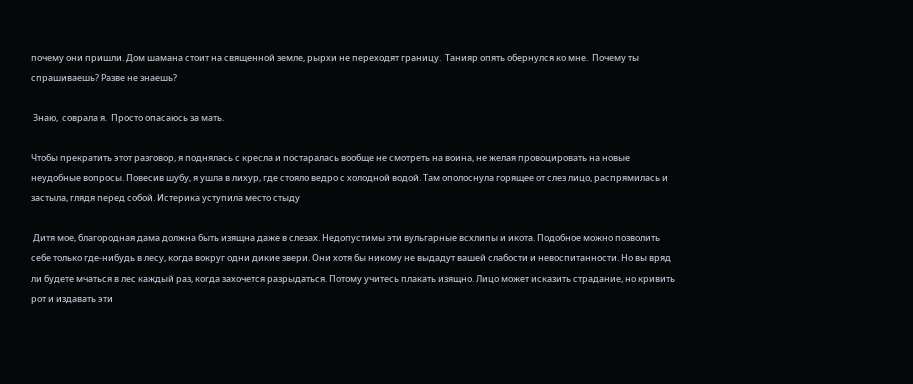почему они пришли. Дом шамана стоит на священной земле, рырхи не переходят границу.  Танияр опять обернулся ко мне.  Почему ты спрашиваешь? Разве не знаешь?

 Знаю,  соврала я.  Просто опасаюсь за мать.

Чтобы прекратить этот разговор, я поднялась с кресла и постаралась вообще не смотреть на воина, не желая провоцировать на новые неудобные вопросы. Повесив шубу, я ушла в лихур, где стояло ведро с холодной водой. Там ополоснула горящее от слез лицо, распрямилась и застыла, глядя перед собой. Истерика уступила место стыду

 Дитя мое, благородная дама должна быть изящна даже в слезах. Недопустимы эти вульгарные всхлипы и икота. Подобное можно позволить себе только где-нибудь в лесу, когда вокруг одни дикие звери. Они хотя бы никому не выдадут вашей слабости и невоспитанности. Но вы вряд ли будете мчаться в лес каждый раз, когда захочется разрыдаться. Потому учитесь плакать изящно. Лицо может исказить страдание, но кривить рот и издавать эти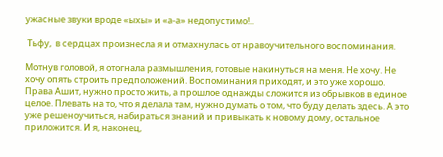ужасные звуки вроде «ыхы» и «а-а» недопустимо!..

 Тьфу,  в сердцах произнесла я и отмахнулась от нравоучительного воспоминания.

Мотнув головой, я отогнала размышления, готовые накинуться на меня. Не хочу. Не хочу опять строить предположений. Воспоминания приходят, и это уже хорошо. Права Ашит, нужно просто жить, а прошлое однажды сложится из обрывков в единое целое. Плевать на то, что я делала там, нужно думать о том, что буду делать здесь. А это уже решеноучиться, набираться знаний и привыкать к новому дому, остальное приложится. И я, наконец,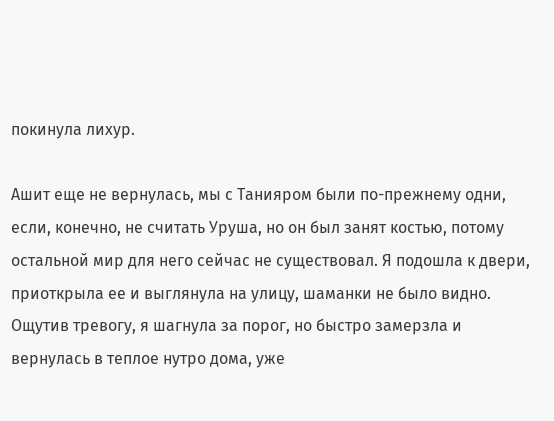покинула лихур.

Ашит еще не вернулась, мы с Танияром были по-прежнему одни, если, конечно, не считать Уруша, но он был занят костью, потому остальной мир для него сейчас не существовал. Я подошла к двери, приоткрыла ее и выглянула на улицу, шаманки не было видно. Ощутив тревогу, я шагнула за порог, но быстро замерзла и вернулась в теплое нутро дома, уже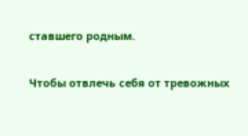ставшего родным.

Чтобы отвлечь себя от тревожных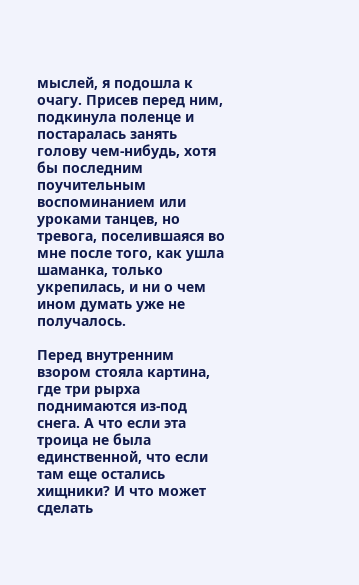мыслей, я подошла к очагу. Присев перед ним, подкинула поленце и постаралась занять голову чем-нибудь, хотя бы последним поучительным воспоминанием или уроками танцев, но тревога, поселившаяся во мне после того, как ушла шаманка, только укрепилась, и ни о чем ином думать уже не получалось.

Перед внутренним взором стояла картина, где три рырха поднимаются из-под снега. А что если эта троица не была единственной, что если там еще остались хищники? И что может сделать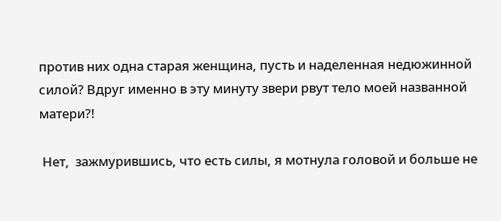против них одна старая женщина, пусть и наделенная недюжинной силой? Вдруг именно в эту минуту звери рвут тело моей названной матери?!

 Нет,  зажмурившись, что есть силы, я мотнула головой и больше не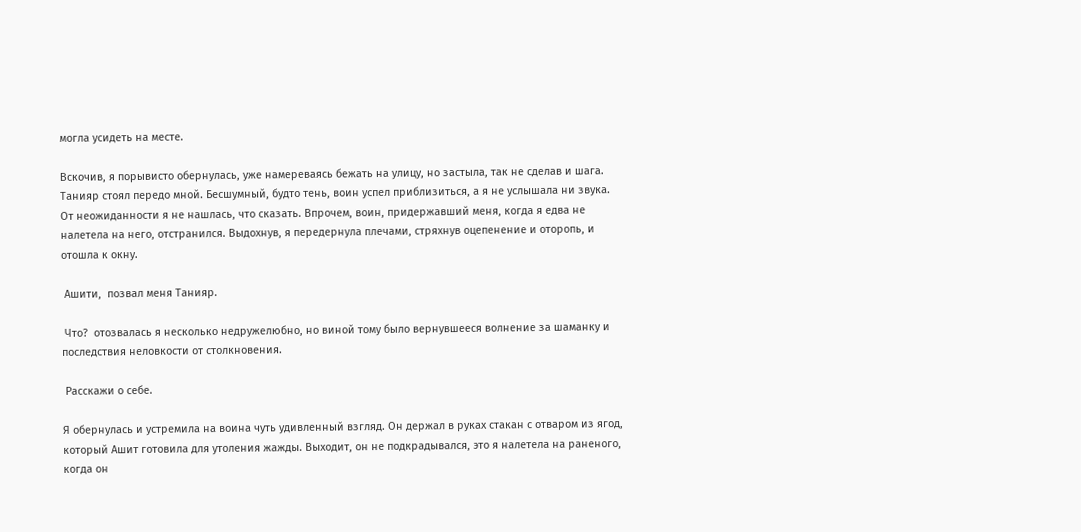могла усидеть на месте.

Вскочив, я порывисто обернулась, уже намереваясь бежать на улицу, но застыла, так не сделав и шага. Танияр стоял передо мной. Бесшумный, будто тень, воин успел приблизиться, а я не услышала ни звука. От неожиданности я не нашлась, что сказать. Впрочем, воин, придержавший меня, когда я едва не налетела на него, отстранился. Выдохнув, я передернула плечами, стряхнув оцепенение и оторопь, и отошла к окну.

 Ашити,  позвал меня Танияр.

 Что?  отозвалась я несколько недружелюбно, но виной тому было вернувшееся волнение за шаманку и последствия неловкости от столкновения.

 Расскажи о себе.

Я обернулась и устремила на воина чуть удивленный взгляд. Он держал в руках стакан с отваром из ягод, который Ашит готовила для утоления жажды. Выходит, он не подкрадывался, это я налетела на раненого, когда он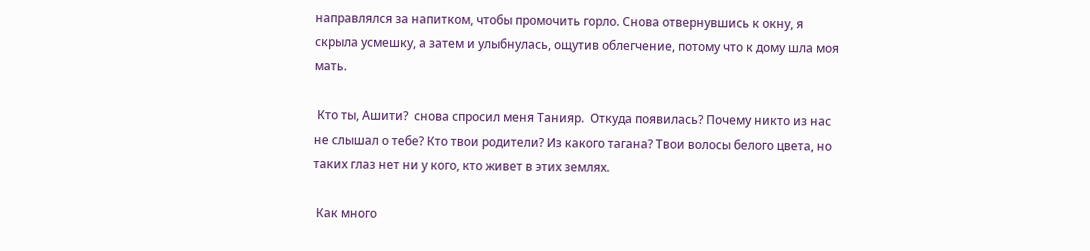направлялся за напитком, чтобы промочить горло. Снова отвернувшись к окну, я скрыла усмешку, а затем и улыбнулась, ощутив облегчение, потому что к дому шла моя мать.

 Кто ты, Ашити?  снова спросил меня Танияр.  Откуда появилась? Почему никто из нас не слышал о тебе? Кто твои родители? Из какого тагана? Твои волосы белого цвета, но таких глаз нет ни у кого, кто живет в этих землях.

 Как много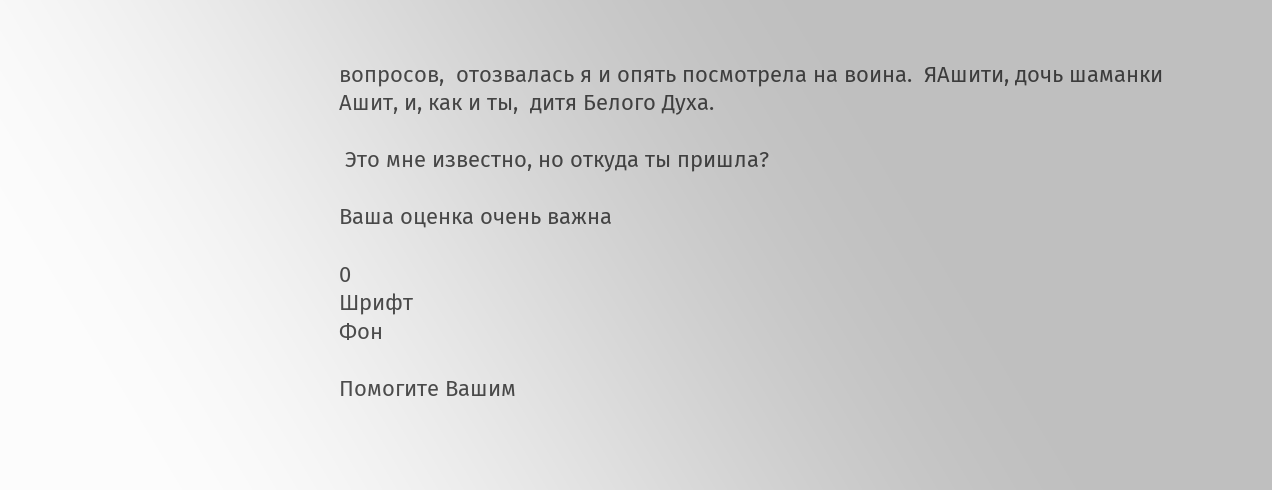вопросов,  отозвалась я и опять посмотрела на воина.  ЯАшити, дочь шаманки Ашит, и, как и ты,  дитя Белого Духа.

 Это мне известно, но откуда ты пришла?

Ваша оценка очень важна

0
Шрифт
Фон

Помогите Вашим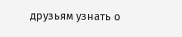друзьям узнать о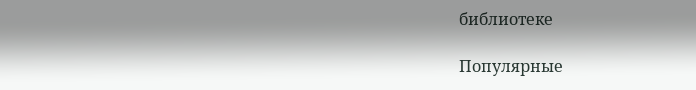библиотеке

Популярные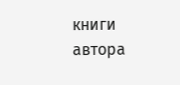книги автора